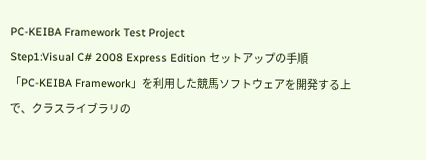PC-KEIBA Framework Test Project
Step1:Visual C# 2008 Express Edition セットアップの手順
「PC-KEIBA Framework」を利用した競馬ソフトウェアを開発する上で、クラスライブラリの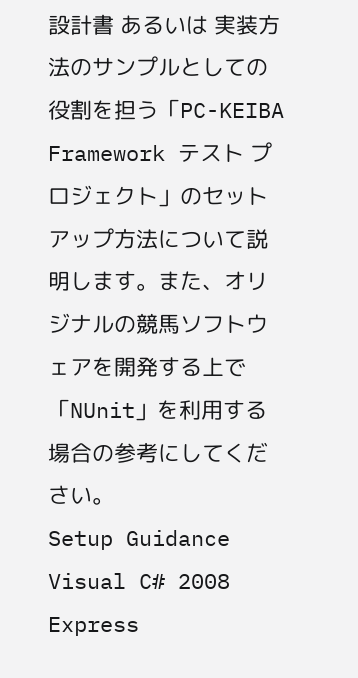設計書 あるいは 実装方法のサンプルとしての役割を担う「PC-KEIBA Framework テスト プロジェクト」のセットアップ方法について説明します。また、オリジナルの競馬ソフトウェアを開発する上で「NUnit」を利用する場合の参考にしてください。
Setup Guidance
Visual C# 2008 Express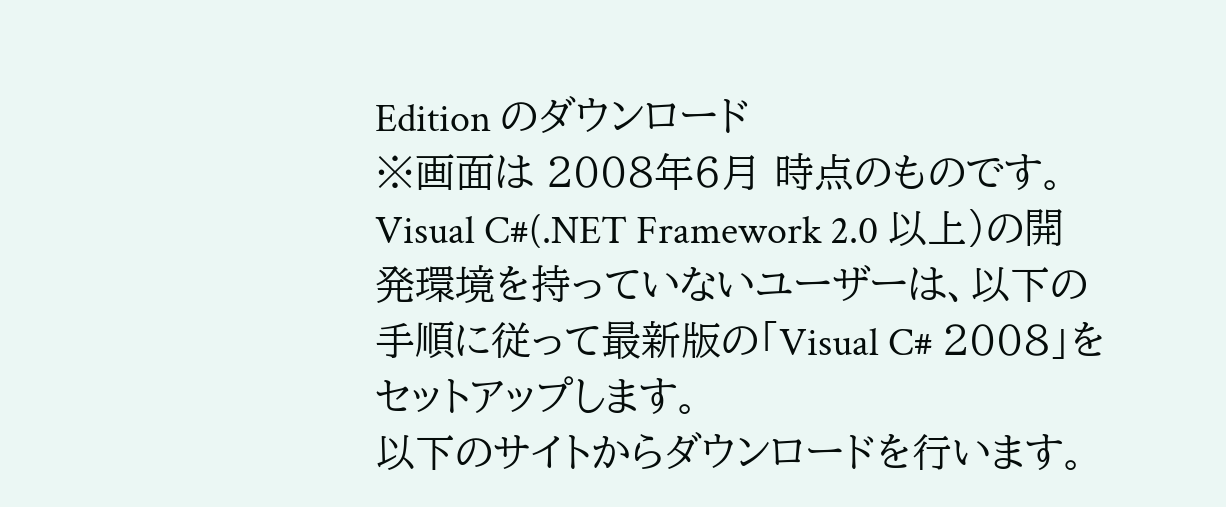Edition のダウンロード
※画面は 2008年6月 時点のものです。
Visual C#(.NET Framework 2.0 以上)の開発環境を持っていないユーザーは、以下の手順に従って最新版の「Visual C# 2008」をセットアップします。
以下のサイトからダウンロードを行います。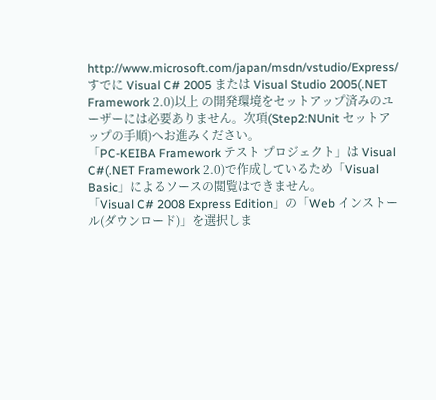http://www.microsoft.com/japan/msdn/vstudio/Express/
すでに Visual C# 2005 または Visual Studio 2005(.NET Framework 2.0)以上 の開発環境をセットアップ済みのユーザーには必要ありません。次項(Step2:NUnit セットアップの手順)へお進みください。
「PC-KEIBA Framework テスト プロジェクト」は Visual C#(.NET Framework 2.0)で作成しているため「Visual Basic」によるソースの閲覧はできません。
「Visual C# 2008 Express Edition」の「Web インストール(ダウンロード)」を選択しま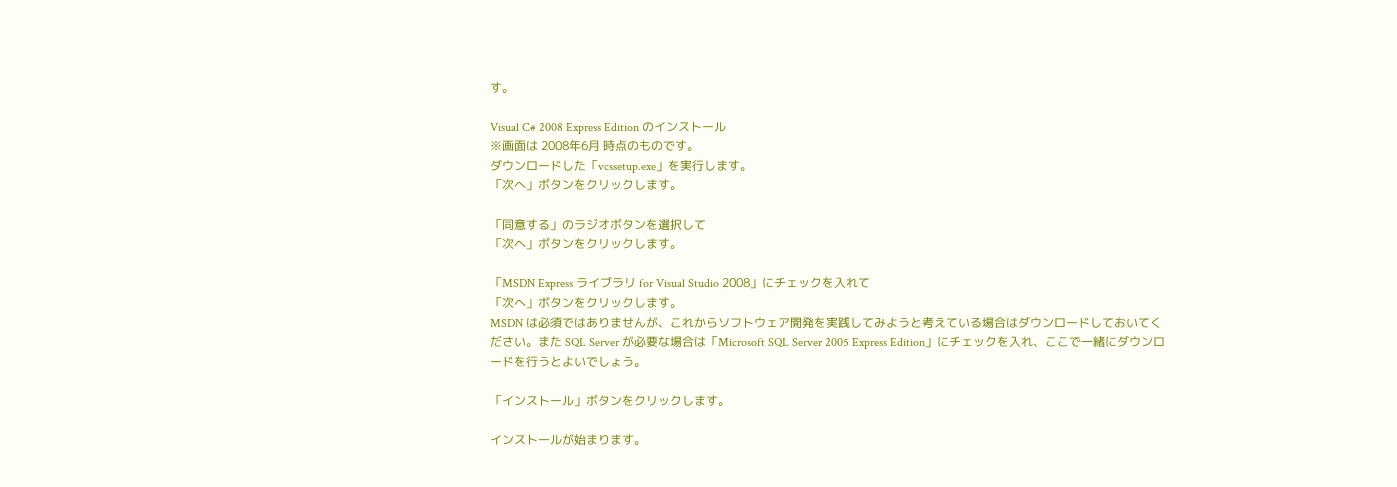す。

Visual C# 2008 Express Edition のインストール
※画面は 2008年6月 時点のものです。
ダウンロードした「vcssetup.exe」を実行します。
「次へ」ボタンをクリックします。

「同意する」のラジオボタンを選択して
「次へ」ボタンをクリックします。

「MSDN Express ライブラリ for Visual Studio 2008」にチェックを入れて
「次へ」ボタンをクリックします。
MSDN は必須ではありませんが、これからソフトウェア開発を実践してみようと考えている場合はダウンロードしておいてください。また SQL Server が必要な場合は「Microsoft SQL Server 2005 Express Edition」にチェックを入れ、ここで一緒にダウンロードを行うとよいでしょう。

「インストール」ボタンをクリックします。

インストールが始まります。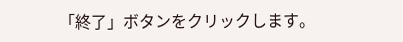「終了」ボタンをクリックします。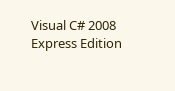Visual C# 2008 Express Edition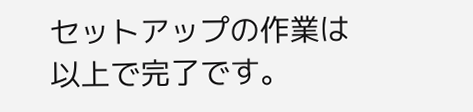セットアップの作業は 以上で完了です。